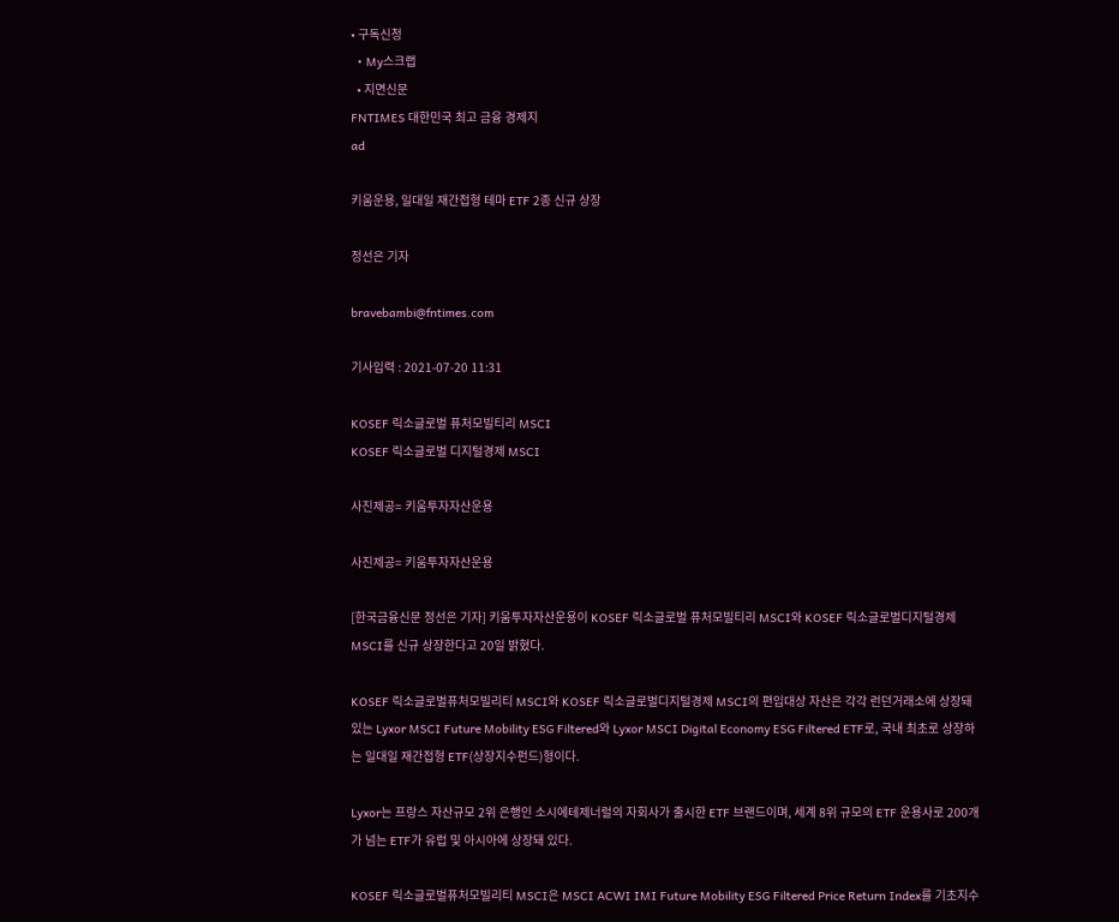• 구독신청
  • My스크랩
  • 지면신문
FNTIMES 대한민국 최고 금융 경제지
ad

키움운용, 일대일 재간접형 테마 ETF 2종 신규 상장

정선은 기자

bravebambi@fntimes.com

기사입력 : 2021-07-20 11:31

KOSEF 릭소글로벌 퓨처모빌티리 MSCI
KOSEF 릭소글로벌 디지털경제 MSCI

사진제공= 키움투자자산운용

사진제공= 키움투자자산운용

[한국금융신문 정선은 기자] 키움투자자산운용이 KOSEF 릭소글로벌 퓨처모빌티리 MSCI와 KOSEF 릭소글로벌디지털경제 MSCI를 신규 상장한다고 20일 밝혔다.

KOSEF 릭소글로벌퓨처모빌리티 MSCI와 KOSEF 릭소글로벌디지털경제 MSCI의 편입대상 자산은 각각 런던거래소에 상장돼 있는 Lyxor MSCI Future Mobility ESG Filtered와 Lyxor MSCI Digital Economy ESG Filtered ETF로, 국내 최초로 상장하는 일대일 재간접형 ETF(상장지수펀드)형이다.

Lyxor는 프랑스 자산규모 2위 은행인 소시에테제너럴의 자회사가 출시한 ETF 브랜드이며, 세계 8위 규모의 ETF 운용사로 200개가 넘는 ETF가 유럽 및 아시아에 상장돼 있다.

KOSEF 릭소글로벌퓨처모빌리티 MSCI은 MSCI ACWI IMI Future Mobility ESG Filtered Price Return Index를 기초지수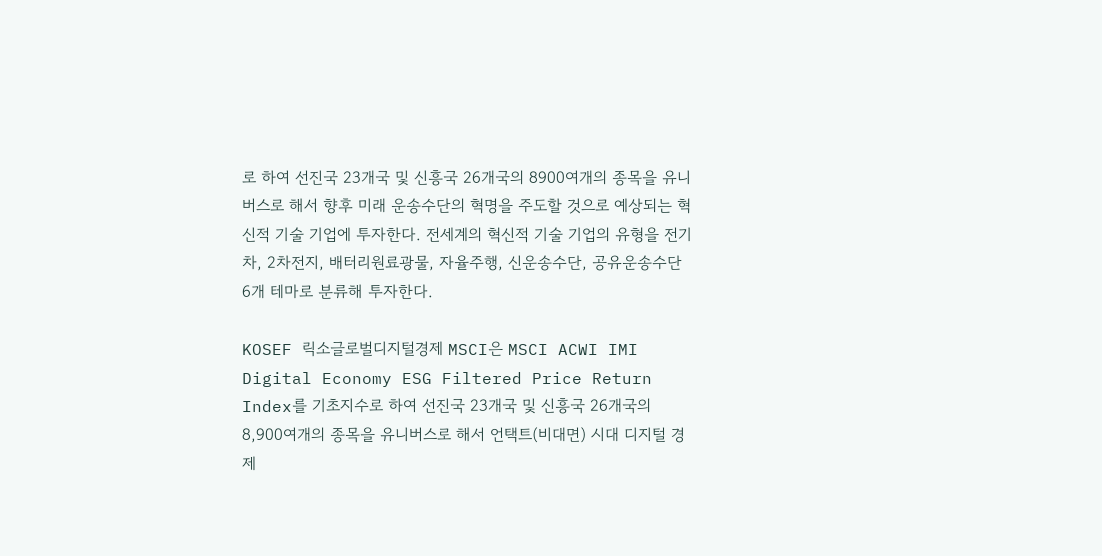로 하여 선진국 23개국 및 신흥국 26개국의 8900여개의 종목을 유니버스로 해서 향후 미래 운송수단의 혁명을 주도할 것으로 예상되는 혁신적 기술 기업에 투자한다. 전세계의 혁신적 기술 기업의 유형을 전기차, 2차전지, 배터리원료광물, 자율주행, 신운송수단, 공유운송수단 6개 테마로 분류해 투자한다.

KOSEF 릭소글로벌디지털경제 MSCI은 MSCI ACWI IMI Digital Economy ESG Filtered Price Return Index를 기초지수로 하여 선진국 23개국 및 신흥국 26개국의 8,900여개의 종목을 유니버스로 해서 언택트(비대면) 시대 디지털 경제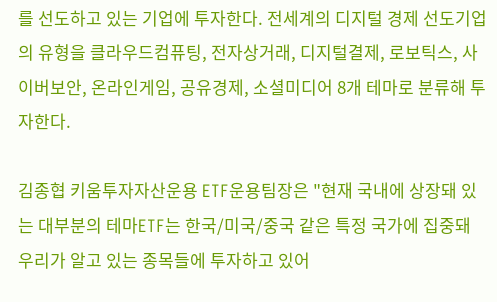를 선도하고 있는 기업에 투자한다. 전세계의 디지털 경제 선도기업의 유형을 클라우드컴퓨팅, 전자상거래, 디지털결제, 로보틱스, 사이버보안, 온라인게임, 공유경제, 소셜미디어 8개 테마로 분류해 투자한다.

김종협 키움투자자산운용 ETF운용팀장은 "현재 국내에 상장돼 있는 대부분의 테마ETF는 한국/미국/중국 같은 특정 국가에 집중돼 우리가 알고 있는 종목들에 투자하고 있어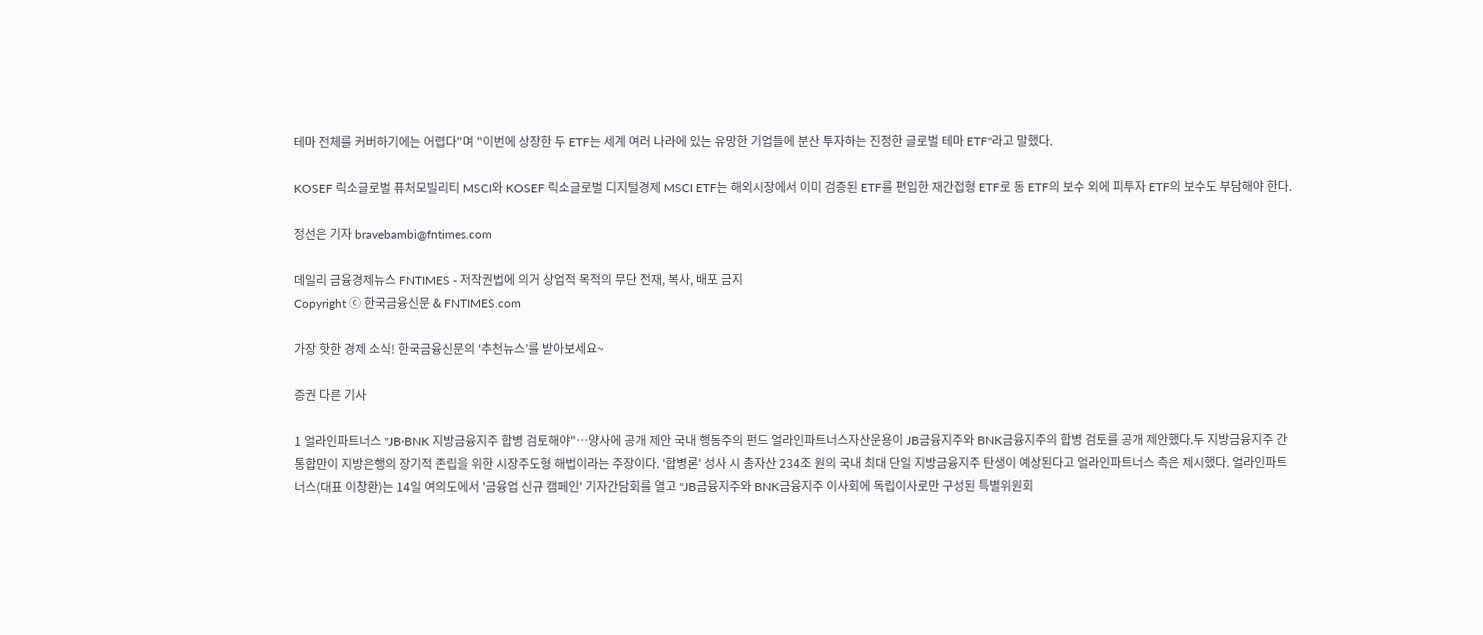테마 전체를 커버하기에는 어렵다"며 "이번에 상장한 두 ETF는 세계 여러 나라에 있는 유망한 기업들에 분산 투자하는 진정한 글로벌 테마 ETF"라고 말했다.

KOSEF 릭소글로벌 퓨처모빌리티 MSCI와 KOSEF 릭소글로벌 디지털경제 MSCI ETF는 해외시장에서 이미 검증된 ETF를 편입한 재간접형 ETF로 동 ETF의 보수 외에 피투자 ETF의 보수도 부담해야 한다.

정선은 기자 bravebambi@fntimes.com

데일리 금융경제뉴스 FNTIMES - 저작권법에 의거 상업적 목적의 무단 전재, 복사, 배포 금지
Copyright ⓒ 한국금융신문 & FNTIMES.com

가장 핫한 경제 소식! 한국금융신문의 ‘추천뉴스’를 받아보세요~

증권 다른 기사

1 얼라인파트너스 "JB·BNK 지방금융지주 합병 검토해야"…양사에 공개 제안 국내 행동주의 펀드 얼라인파트너스자산운용이 JB금융지주와 BNK금융지주의 합병 검토를 공개 제안했다.두 지방금융지주 간 통합만이 지방은행의 장기적 존립을 위한 시장주도형 해법이라는 주장이다. '합병론' 성사 시 총자산 234조 원의 국내 최대 단일 지방금융지주 탄생이 예상된다고 얼라인파트너스 측은 제시했다. 얼라인파트너스(대표 이창환)는 14일 여의도에서 '금융업 신규 캠페인' 기자간담회를 열고 "JB금융지주와 BNK금융지주 이사회에 독립이사로만 구성된 특별위원회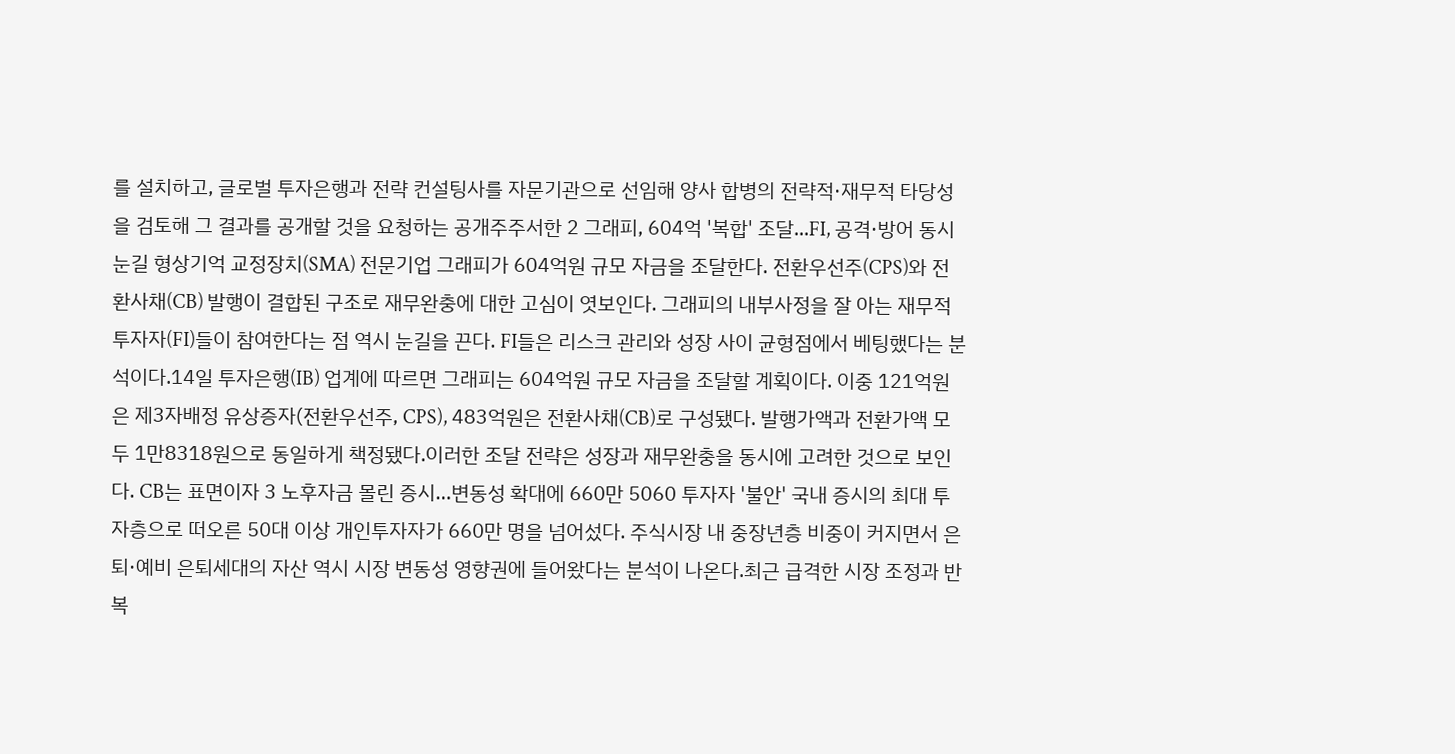를 설치하고, 글로벌 투자은행과 전략 컨설팅사를 자문기관으로 선임해 양사 합병의 전략적·재무적 타당성을 검토해 그 결과를 공개할 것을 요청하는 공개주주서한 2 그래피, 604억 '복합' 조달...FI, 공격·방어 동시 눈길 형상기억 교정장치(SMA) 전문기업 그래피가 604억원 규모 자금을 조달한다. 전환우선주(CPS)와 전환사채(CB) 발행이 결합된 구조로 재무완충에 대한 고심이 엿보인다. 그래피의 내부사정을 잘 아는 재무적투자자(FI)들이 참여한다는 점 역시 눈길을 끈다. FI들은 리스크 관리와 성장 사이 균형점에서 베팅했다는 분석이다.14일 투자은행(IB) 업계에 따르면 그래피는 604억원 규모 자금을 조달할 계획이다. 이중 121억원은 제3자배정 유상증자(전환우선주, CPS), 483억원은 전환사채(CB)로 구성됐다. 발행가액과 전환가액 모두 1만8318원으로 동일하게 책정됐다.이러한 조달 전략은 성장과 재무완충을 동시에 고려한 것으로 보인다. CB는 표면이자 3 노후자금 몰린 증시…변동성 확대에 660만 5060 투자자 '불안' 국내 증시의 최대 투자층으로 떠오른 50대 이상 개인투자자가 660만 명을 넘어섰다. 주식시장 내 중장년층 비중이 커지면서 은퇴·예비 은퇴세대의 자산 역시 시장 변동성 영향권에 들어왔다는 분석이 나온다.최근 급격한 시장 조정과 반복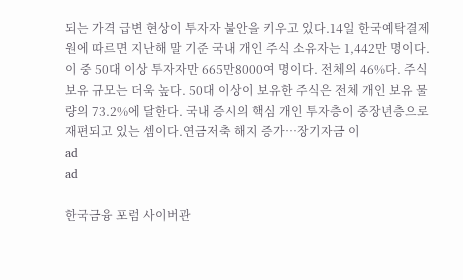되는 가격 급변 현상이 투자자 불안을 키우고 있다.14일 한국예탁결제원에 따르면 지난해 말 기준 국내 개인 주식 소유자는 1,442만 명이다. 이 중 50대 이상 투자자만 665만8000여 명이다. 전체의 46%다. 주식 보유 규모는 더욱 높다. 50대 이상이 보유한 주식은 전체 개인 보유 물량의 73.2%에 달한다. 국내 증시의 핵심 개인 투자층이 중장년층으로 재편되고 있는 셈이다.연금저축 해지 증가…장기자금 이
ad
ad

한국금융 포럼 사이버관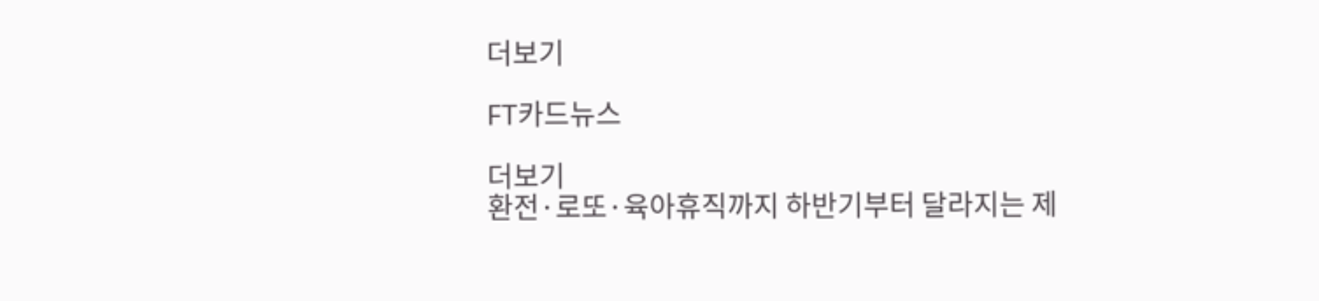더보기

FT카드뉴스

더보기
환전·로또·육아휴직까지 하반기부터 달라지는 제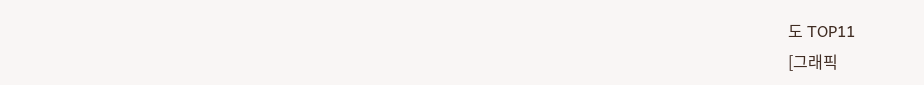도 TOP11
[그래픽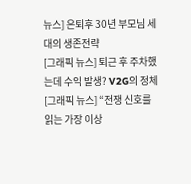뉴스] 은퇴후 30년 부모님 세대의 생존전략
[그래픽 뉴스] 퇴근 후 주차했는데 수익 발생? V2G의 정체
[그래픽 뉴스] “전쟁 신호를 읽는 가장 이상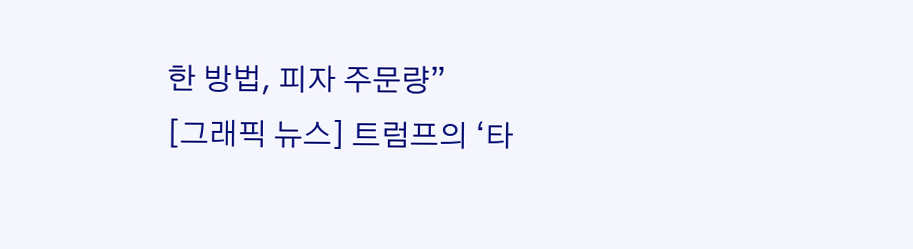한 방법, 피자 주문량”
[그래픽 뉴스] 트럼프의 ‘타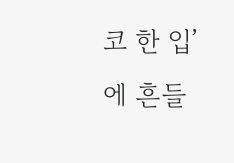코 한 입’에 흔들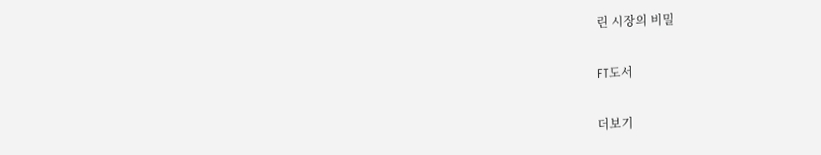린 시장의 비밀

FT도서

더보기